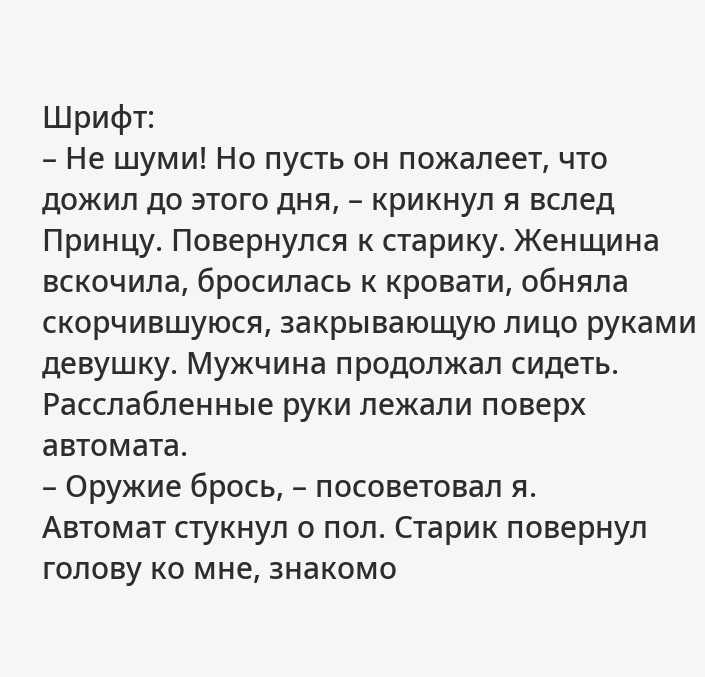Шрифт:
– Не шуми! Но пусть он пожалеет, что дожил до этого дня, – крикнул я вслед Принцу. Повернулся к старику. Женщина вскочила, бросилась к кровати, обняла скорчившуюся, закрывающую лицо руками девушку. Мужчина продолжал сидеть. Расслабленные руки лежали поверх автомата.
– Оружие брось, – посоветовал я.
Автомат стукнул о пол. Старик повернул голову ко мне, знакомо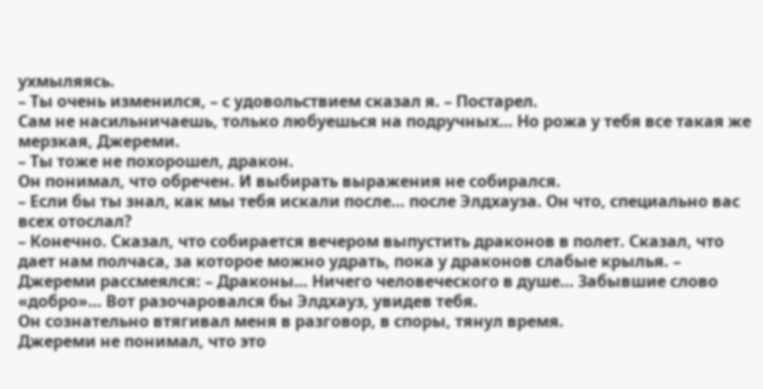ухмыляясь.
– Ты очень изменился, – с удовольствием сказал я. – Постарел.
Сам не насильничаешь, только любуешься на подручных… Но рожа у тебя все такая же мерзкая, Джереми.
– Ты тоже не похорошел, дракон.
Он понимал, что обречен. И выбирать выражения не собирался.
– Если бы ты знал, как мы тебя искали после… после Элдхауза. Он что, специально вас всех отослал?
– Конечно. Сказал, что собирается вечером выпустить драконов в полет. Сказал, что дает нам полчаса, за которое можно удрать, пока у драконов слабые крылья. – Джереми рассмеялся: – Драконы… Ничего человеческого в душе… Забывшие слово «добро»… Вот разочаровался бы Элдхауз, увидев тебя.
Он сознательно втягивал меня в разговор, в споры, тянул время.
Джереми не понимал, что это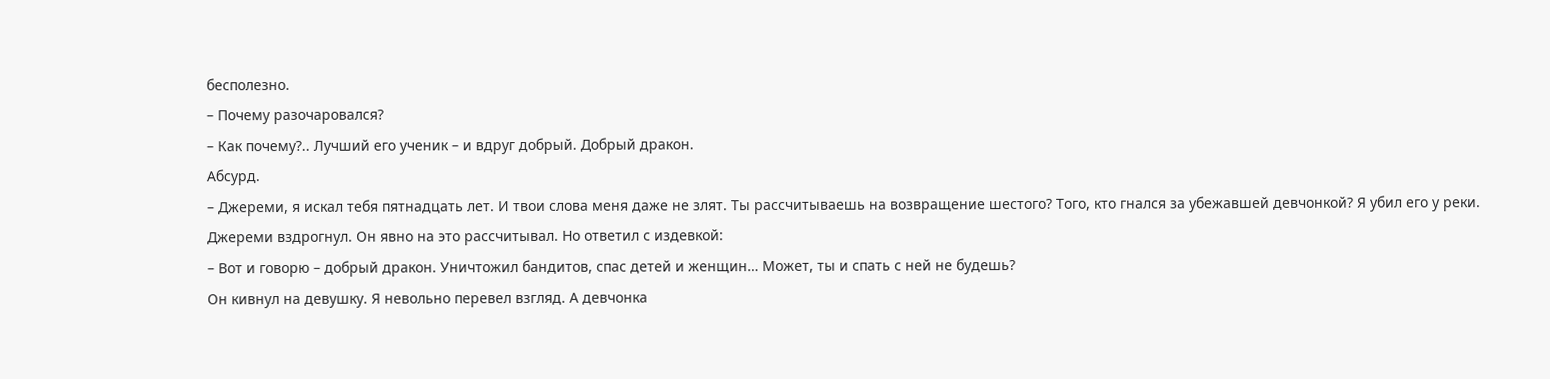бесполезно.
– Почему разочаровался?
– Как почему?.. Лучший его ученик – и вдруг добрый. Добрый дракон.
Абсурд.
– Джереми, я искал тебя пятнадцать лет. И твои слова меня даже не злят. Ты рассчитываешь на возвращение шестого? Того, кто гнался за убежавшей девчонкой? Я убил его у реки.
Джереми вздрогнул. Он явно на это рассчитывал. Но ответил с издевкой:
– Вот и говорю – добрый дракон. Уничтожил бандитов, спас детей и женщин… Может, ты и спать с ней не будешь?
Он кивнул на девушку. Я невольно перевел взгляд. А девчонка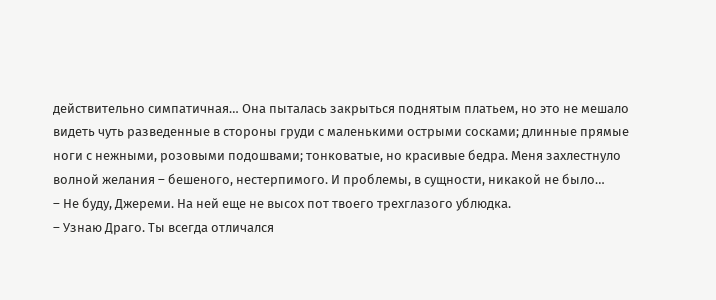действительно симпатичная… Она пыталась закрыться поднятым платьем, но это не мешало видеть чуть разведенные в стороны груди с маленькими острыми сосками; длинные прямые ноги с нежными, розовыми подошвами; тонковатые, но красивые бедра. Меня захлестнуло волной желания – бешеного, нестерпимого. И проблемы, в сущности, никакой не было…
– Не буду, Джереми. На ней еще не высох пот твоего трехглазого ублюдка.
– Узнаю Драго. Ты всегда отличался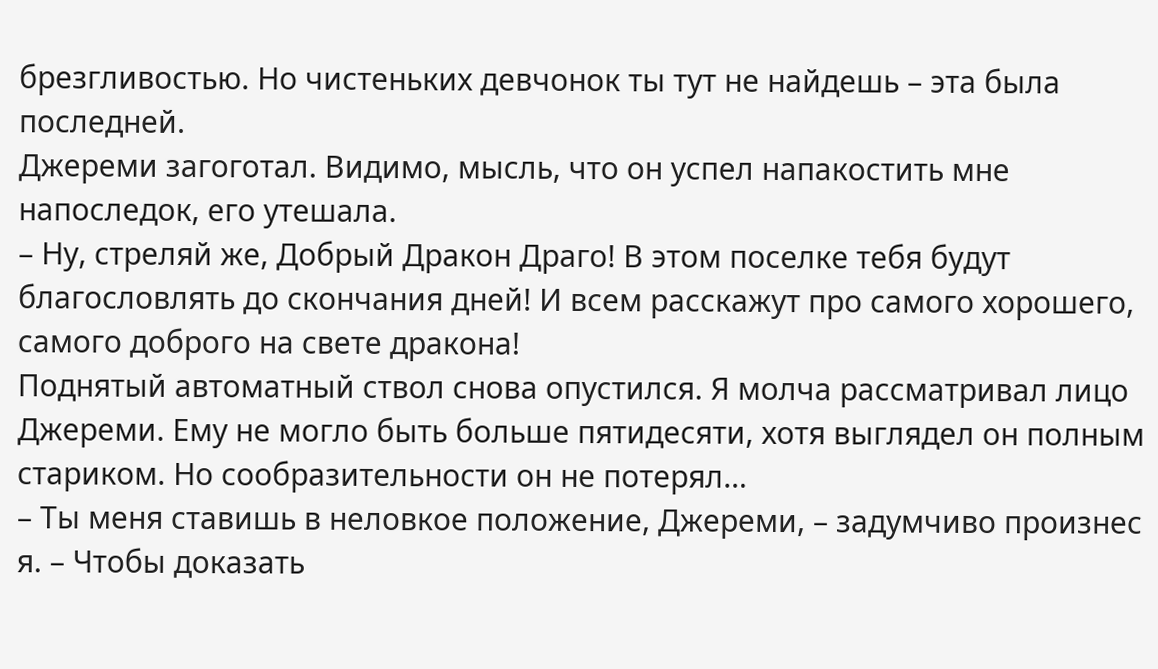брезгливостью. Но чистеньких девчонок ты тут не найдешь – эта была последней.
Джереми загоготал. Видимо, мысль, что он успел напакостить мне напоследок, его утешала.
– Ну, стреляй же, Добрый Дракон Драго! В этом поселке тебя будут благословлять до скончания дней! И всем расскажут про самого хорошего, самого доброго на свете дракона!
Поднятый автоматный ствол снова опустился. Я молча рассматривал лицо Джереми. Ему не могло быть больше пятидесяти, хотя выглядел он полным стариком. Но сообразительности он не потерял…
– Ты меня ставишь в неловкое положение, Джереми, – задумчиво произнес я. – Чтобы доказать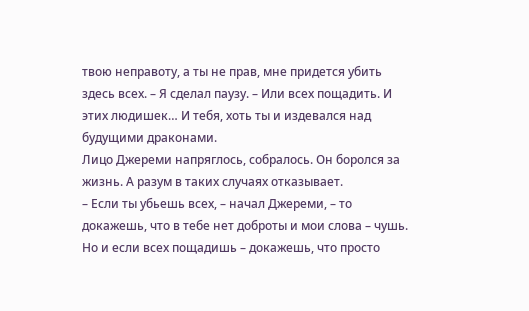твою неправоту, а ты не прав, мне придется убить здесь всех. – Я сделал паузу. – Или всех пощадить. И этих людишек… И тебя, хоть ты и издевался над будущими драконами.
Лицо Джереми напряглось, собралось. Он боролся за жизнь. А разум в таких случаях отказывает.
– Если ты убьешь всех, – начал Джереми, – то докажешь, что в тебе нет доброты и мои слова – чушь. Но и если всех пощадишь – докажешь, что просто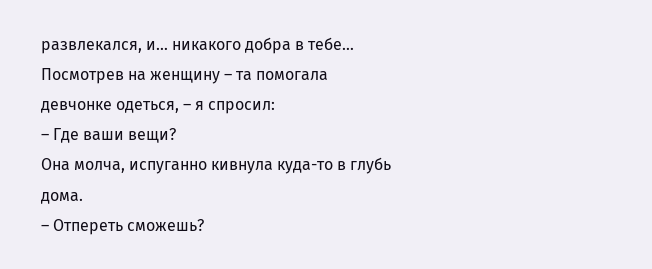развлекался, и… никакого добра в тебе…
Посмотрев на женщину – та помогала девчонке одеться, – я спросил:
– Где ваши вещи?
Она молча, испуганно кивнула куда-то в глубь дома.
– Отпереть сможешь?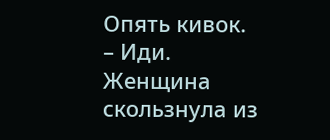Опять кивок.
– Иди.
Женщина скользнула из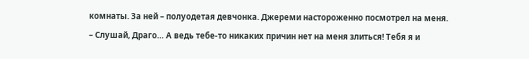комнаты. За ней – полуодетая девчонка. Джереми настороженно посмотрел на меня.
– Слушай, Драго… А ведь тебе-то никаких причин нет на меня злиться! Тебя я и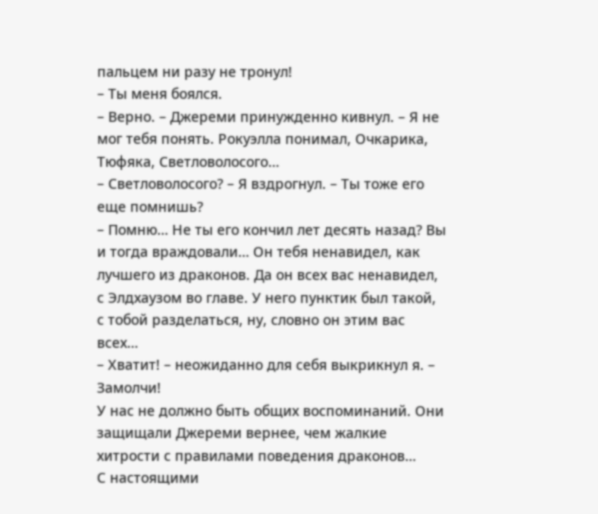пальцем ни разу не тронул!
– Ты меня боялся.
– Верно. – Джереми принужденно кивнул. – Я не мог тебя понять. Рокуэлла понимал, Очкарика, Тюфяка, Светловолосого…
– Светловолосого? – Я вздрогнул. – Ты тоже его еще помнишь?
– Помню… Не ты его кончил лет десять назад? Вы и тогда враждовали… Он тебя ненавидел, как лучшего из драконов. Да он всех вас ненавидел, с Элдхаузом во главе. У него пунктик был такой, с тобой разделаться, ну, словно он этим вас всех…
– Хватит! – неожиданно для себя выкрикнул я. – Замолчи!
У нас не должно быть общих воспоминаний. Они защищали Джереми вернее, чем жалкие хитрости с правилами поведения драконов…
С настоящими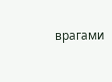врагами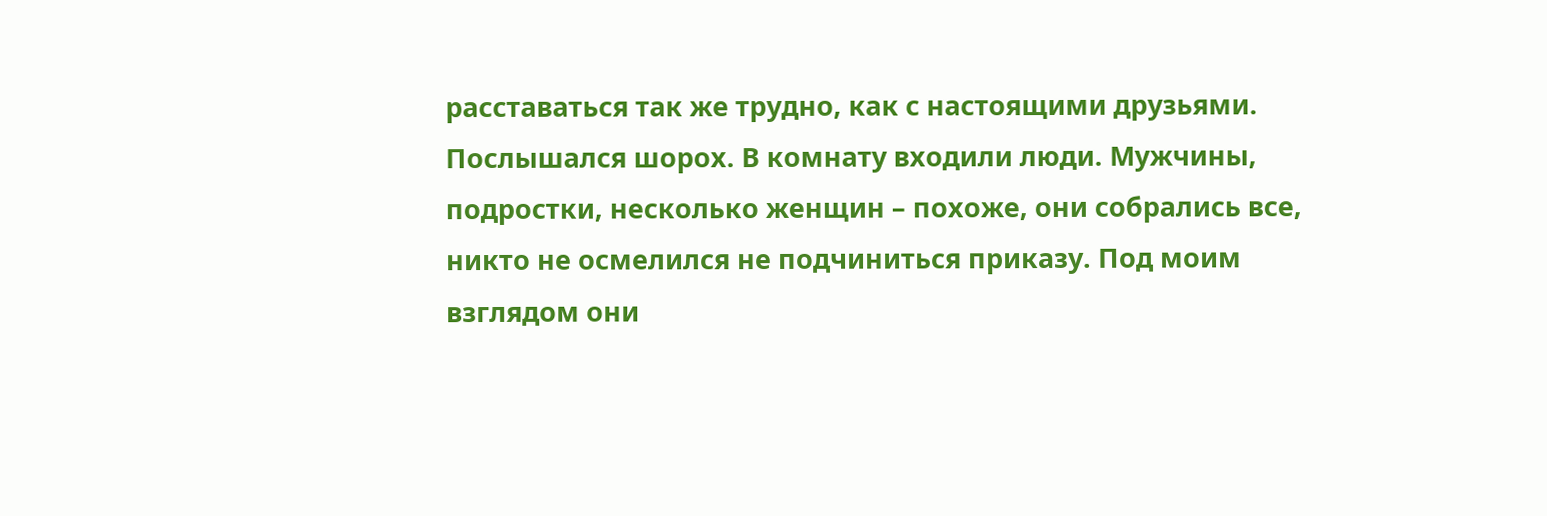расставаться так же трудно, как с настоящими друзьями.
Послышался шорох. В комнату входили люди. Мужчины, подростки, несколько женщин – похоже, они собрались все, никто не осмелился не подчиниться приказу. Под моим взглядом они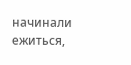начинали ежиться,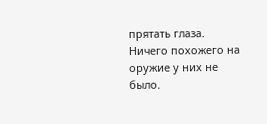прятать глаза. Ничего похожего на оружие у них не было.